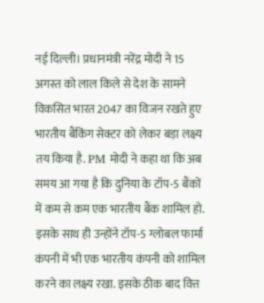नई दिल्ली। प्रधानमंत्री नरेंद्र मोदी ने 15 अगस्त को लाल किले से देश के सामने विकसित भारत 2047 का विजन रखते हुए भारतीय बैंकिंग सेक्टर को लेकर बड़ा लक्ष्य तय किया है. PM मोदी ने कहा था कि अब समय आ गया है कि दुनिया के टॉप-5 बैंकों में कम से कम एक भारतीय बैंक शामिल हो. इसके साथ ही उन्होंने टॉप-5 ग्लोबल फार्मा कंपनी में भी एक भारतीय कंपनी को शामिल करने का लक्ष्य रखा. इसके ठीक बाद वित्त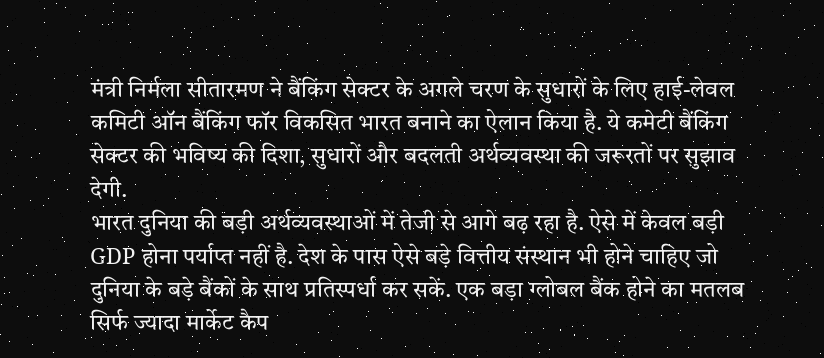मंत्री निर्मला सीतारमण ने बैंकिंग सेक्टर के अगले चरण के सुधारों के लिए हाई-लेवल कमिटी ऑन बैंकिंग फॉर विकसित भारत बनाने का ऐलान किया है. ये कमेटी बैंकिंग सेक्टर की भविष्य की दिशा, सुधारों और बदलती अर्थव्यवस्था की जरूरतों पर सुझाव देगी.
भारत दुनिया की बड़ी अर्थव्यवस्थाओं में तेजी से आगे बढ़ रहा है. ऐसे में केवल बड़ी GDP होना पर्याप्त नहीं है. देश के पास ऐसे बड़े वित्तीय संस्थान भी होने चाहिए जो दुनिया के बड़े बैंकों के साथ प्रतिस्पर्धा कर सकें. एक बड़ा ग्लोबल बैंक होने का मतलब सिर्फ ज्यादा मार्केट कैप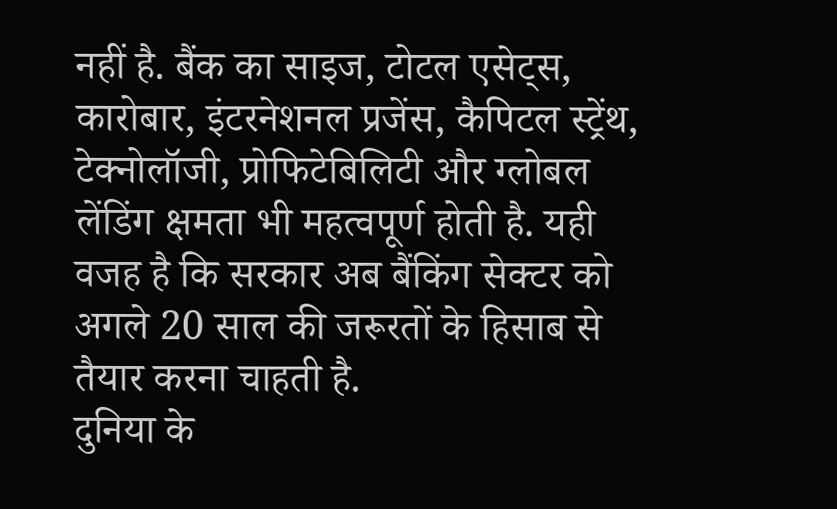नहीं है. बैंक का साइज, टोटल एसेट्स, कारोबार, इंटरनेशनल प्रजेंस, कैपिटल स्ट्रेंथ, टेक्नोलॉजी, प्रोफिटेबिलिटी और ग्लोबल लेंडिंग क्षमता भी महत्वपूर्ण होती है. यही वजह है कि सरकार अब बैंकिंग सेक्टर को अगले 20 साल की जरूरतों के हिसाब से तैयार करना चाहती है.
दुनिया के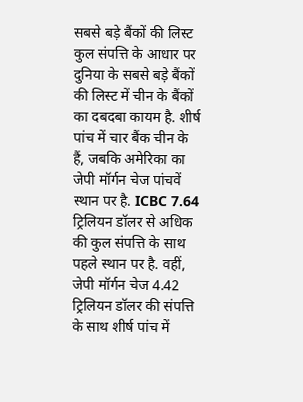सबसे बड़े बैंकों की लिस्ट
कुल संपत्ति के आधार पर दुनिया के सबसे बड़े बैंकों की लिस्ट में चीन के बैंकों का दबदबा कायम है. शीर्ष पांच में चार बैंक चीन के हैं, जबकि अमेरिका का जेपी मॉर्गन चेज पांचवें स्थान पर है. ICBC 7.64 ट्रिलियन डॉलर से अधिक की कुल संपत्ति के साथ पहले स्थान पर है. वहीं, जेपी मॉर्गन चेज 4.42 ट्रिलियन डॉलर की संपत्ति के साथ शीर्ष पांच में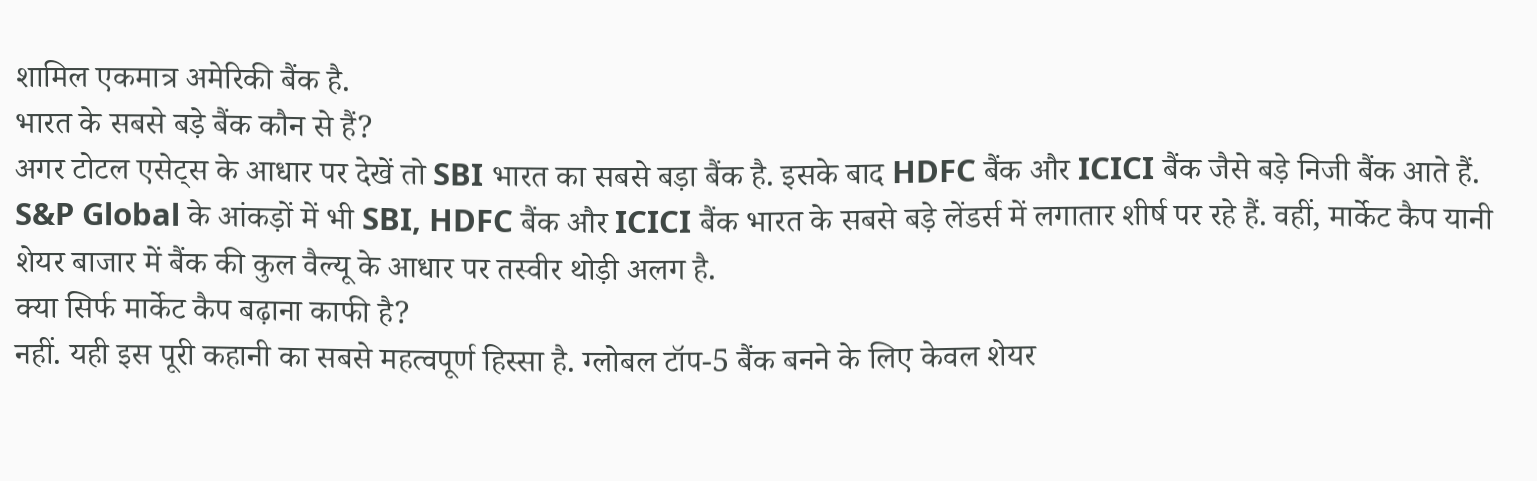शामिल एकमात्र अमेरिकी बैंक है.
भारत के सबसे बड़े बैंक कौन से हैं?
अगर टोटल एसेट्स के आधार पर देखें तो SBI भारत का सबसे बड़ा बैंक है. इसके बाद HDFC बैंक और ICICI बैंक जैसे बड़े निजी बैंक आते हैं. S&P Global के आंकड़ों में भी SBI, HDFC बैंक और ICICI बैंक भारत के सबसे बड़े लेंडर्स में लगातार शीर्ष पर रहे हैं. वहीं, मार्केट कैप यानी शेयर बाजार में बैंक की कुल वैल्यू के आधार पर तस्वीर थोड़ी अलग है.
क्या सिर्फ मार्केट कैप बढ़ाना काफी है?
नहीं. यही इस पूरी कहानी का सबसे महत्वपूर्ण हिस्सा है. ग्लोबल टॉप-5 बैंक बनने के लिए केवल शेयर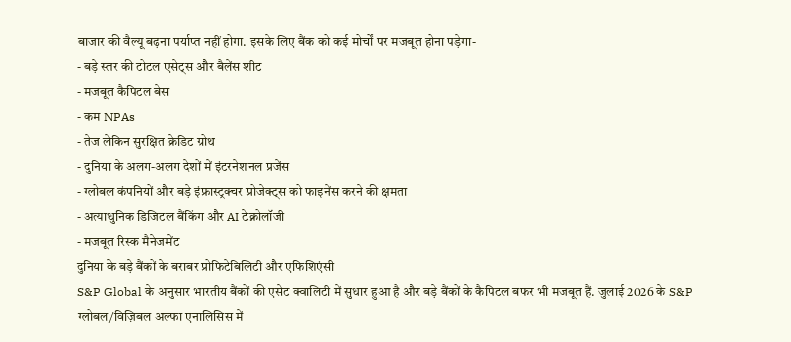बाजार की वैल्यू बढ़ना पर्याप्त नहीं होगा. इसके लिए बैंक को कई मोर्चों पर मजबूत होना पड़ेगा-
- बड़े स्तर की टोटल एसेट्स और बैलेंस शीट
- मजबूत कैपिटल बेस
- कम NPAs
- तेज लेकिन सुरक्षित क्रेडिट ग्रोथ
- दुनिया के अलग-अलग देशों में इंटरनेशनल प्रजेंस
- ग्लोबल कंपनियों और बड़े इंफ्रास्ट्रक्चर प्रोजेक्ट्स को फाइनेंस करने की क्षमता
- अत्याधुनिक डिजिटल बैंकिंग और AI टेक्नोलॉजी
- मजबूत रिस्क मैनेजमेंट
दुनिया के बड़े बैंकों के बराबर प्रोफिटेबिलिटी और एफिशिएंसी
S&P Global के अनुसार भारतीय बैंकों की एसेट क्वालिटी में सुधार हुआ है और बड़े बैंकों के कैपिटल बफर भी मजबूत हैं. जुलाई 2026 के S&P ग्लोबल/विज़िबल अल्फा एनालिसिस में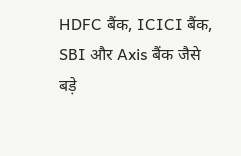HDFC बैंक, ICICI बैंक, SBI और Axis बैंक जैसे बड़े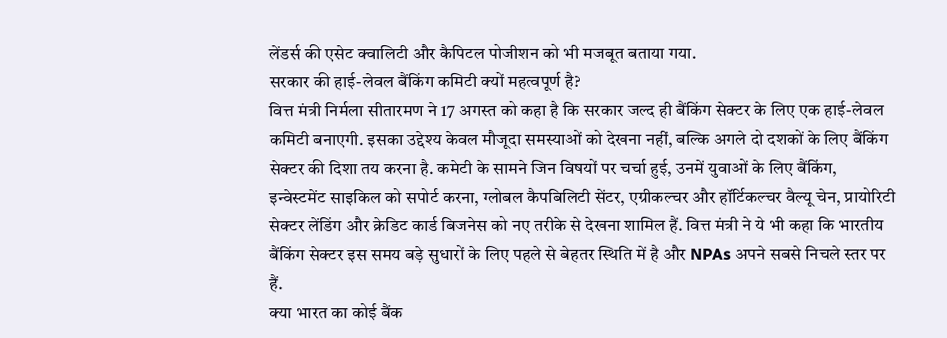लेंडर्स की एसेट क्वालिटी और कैपिटल पोजीशन को भी मजबूत बताया गया.
सरकार की हाई-लेवल बैंकिंग कमिटी क्यों महत्वपूर्ण है?
वित्त मंत्री निर्मला सीतारमण ने 17 अगस्त को कहा है कि सरकार जल्द ही बैंकिंग सेक्टर के लिए एक हाई-लेवल कमिटी बनाएगी. इसका उद्देश्य केवल मौजूदा समस्याओं को देखना नहीं, बल्कि अगले दो दशकों के लिए बैंकिंग सेक्टर की दिशा तय करना है. कमेटी के सामने जिन विषयों पर चर्चा हुई, उनमें युवाओं के लिए बैंकिंग, इन्वेस्टमेंट साइकिल को सपोर्ट करना, ग्लोबल कैपबिलिटी सेंटर, एग्रीकल्चर और हॉर्टिकल्चर वैल्यू चेन, प्रायोरिटी सेक्टर लेंडिंग और क्रेडिट कार्ड बिजनेस को नए तरीके से देखना शामिल हैं. वित्त मंत्री ने ये भी कहा कि भारतीय बैंकिंग सेक्टर इस समय बड़े सुधारों के लिए पहले से बेहतर स्थिति में है और NPAs अपने सबसे निचले स्तर पर हैं.
क्या भारत का कोई बैंक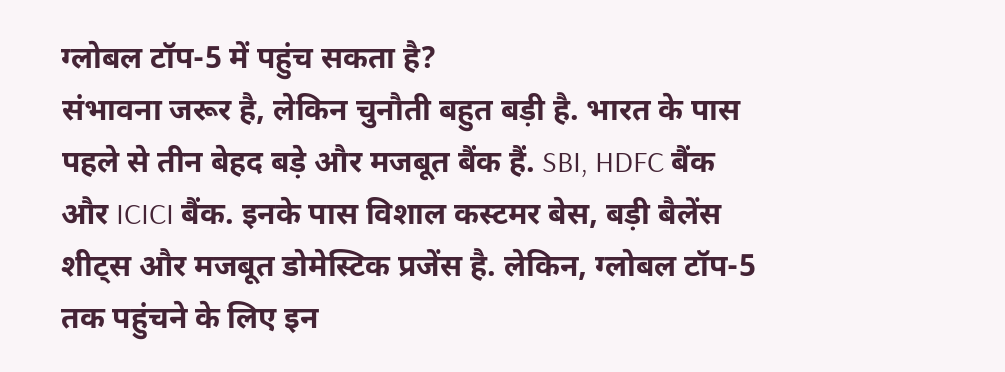ग्लोबल टॉप-5 में पहुंच सकता है?
संभावना जरूर है, लेकिन चुनौती बहुत बड़ी है. भारत के पास पहले से तीन बेहद बड़े और मजबूत बैंक हैं. SBI, HDFC बैंक और ICICI बैंक. इनके पास विशाल कस्टमर बेस, बड़ी बैलेंस शीट्स और मजबूत डोमेस्टिक प्रजेंस है. लेकिन, ग्लोबल टॉप-5 तक पहुंचने के लिए इन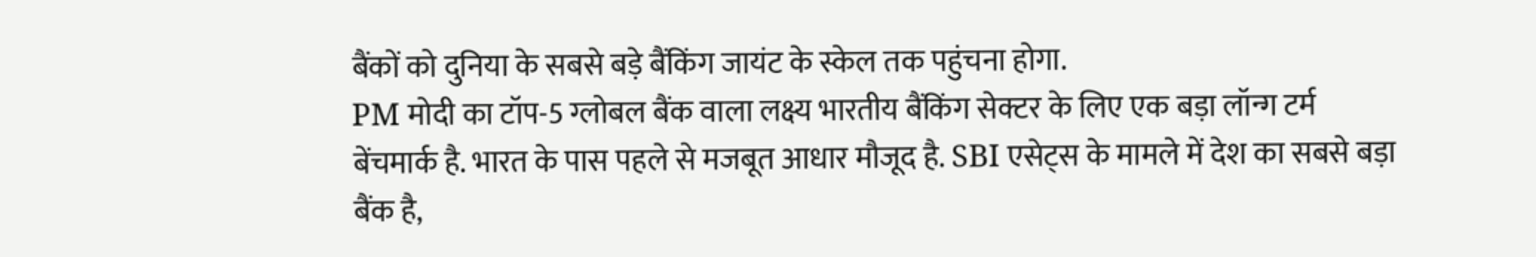बैंकों को दुनिया के सबसे बड़े बैंकिंग जायंट के स्केल तक पहुंचना होगा.
PM मोदी का टॉप-5 ग्लोबल बैंक वाला लक्ष्य भारतीय बैंकिंग सेक्टर के लिए एक बड़ा लॉन्ग टर्म बेंचमार्क है. भारत के पास पहले से मजबूत आधार मौजूद है. SBI एसेट्स के मामले में देश का सबसे बड़ा बैंक है,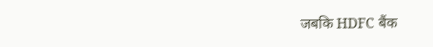जबकि HDFC बैंक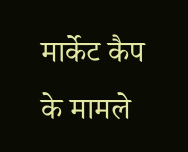मार्केट कैप के मामले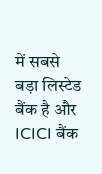में सबसे बड़ा लिस्टेड बैंक है और ICICI बैंक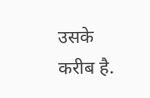उसके करीब है.